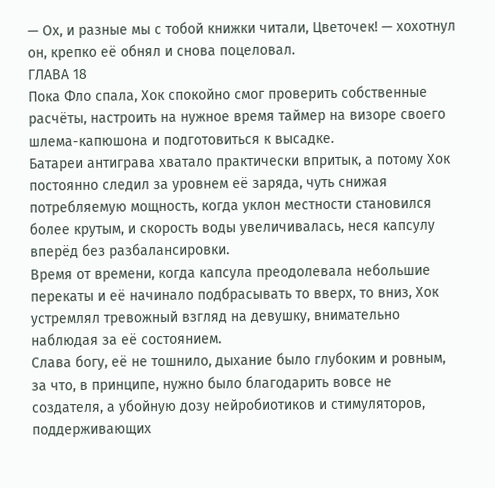— Ох, и разные мы с тобой книжки читали, Цветочек! — хохотнул он, крепко её обнял и снова поцеловал.
ГЛАВА 18
Пока Фло спала, Хок спокойно смог проверить собственные расчёты, настроить на нужное время таймер на визоре своего шлема-капюшона и подготовиться к высадке.
Батареи антиграва хватало практически впритык, а потому Хок постоянно следил за уровнем её заряда, чуть снижая потребляемую мощность, когда уклон местности становился более крутым, и скорость воды увеличивалась, неся капсулу вперёд без разбалансировки.
Время от времени, когда капсула преодолевала небольшие перекаты и её начинало подбрасывать то вверх, то вниз, Хок устремлял тревожный взгляд на девушку, внимательно наблюдая за её состоянием.
Слава богу, её не тошнило, дыхание было глубоким и ровным, за что, в принципе, нужно было благодарить вовсе не создателя, а убойную дозу нейробиотиков и стимуляторов, поддерживающих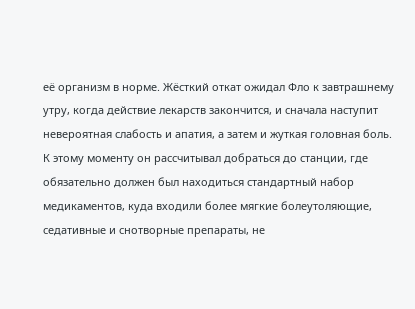её организм в норме. Жёсткий откат ожидал Фло к завтрашнему утру, когда действие лекарств закончится, и сначала наступит невероятная слабость и апатия, а затем и жуткая головная боль. К этому моменту он рассчитывал добраться до станции, где обязательно должен был находиться стандартный набор медикаментов, куда входили более мягкие болеутоляющие, седативные и снотворные препараты, не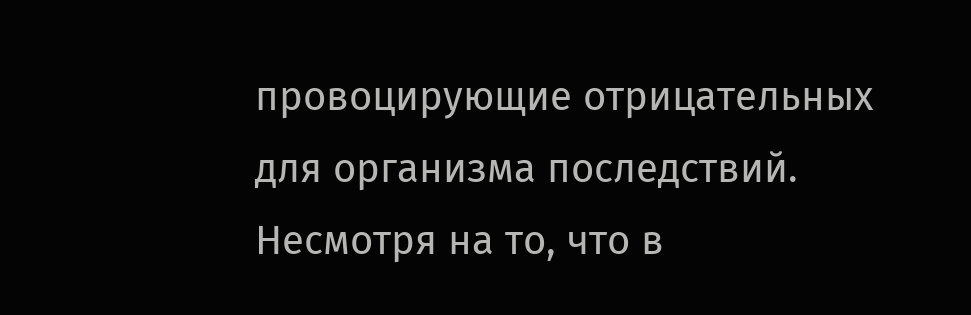провоцирующие отрицательных для организма последствий. Несмотря на то, что в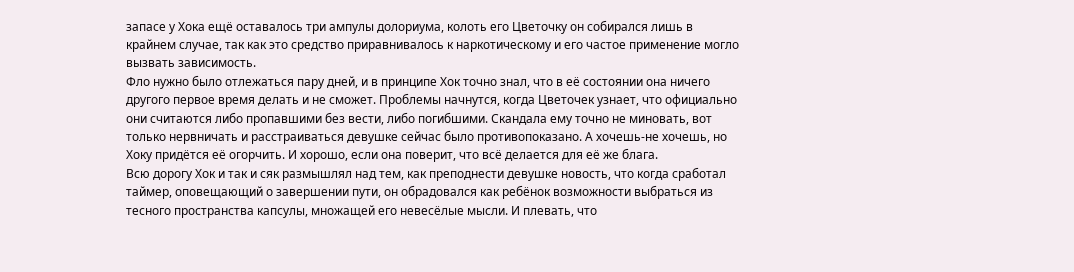запасе у Хока ещё оставалось три ампулы долориума, колоть его Цветочку он собирался лишь в крайнем случае, так как это средство приравнивалось к наркотическому и его частое применение могло вызвать зависимость.
Фло нужно было отлежаться пару дней, и в принципе Хок точно знал, что в её состоянии она ничего другого первое время делать и не сможет. Проблемы начнутся, когда Цветочек узнает, что официально они считаются либо пропавшими без вести, либо погибшими. Скандала ему точно не миновать, вот только нервничать и расстраиваться девушке сейчас было противопоказано. А хочешь-не хочешь, но Хоку придётся её огорчить. И хорошо, если она поверит, что всё делается для её же блага.
Всю дорогу Хок и так и сяк размышлял над тем, как преподнести девушке новость, что когда сработал таймер, оповещающий о завершении пути, он обрадовался как ребёнок возможности выбраться из тесного пространства капсулы, множащей его невесёлые мысли. И плевать, что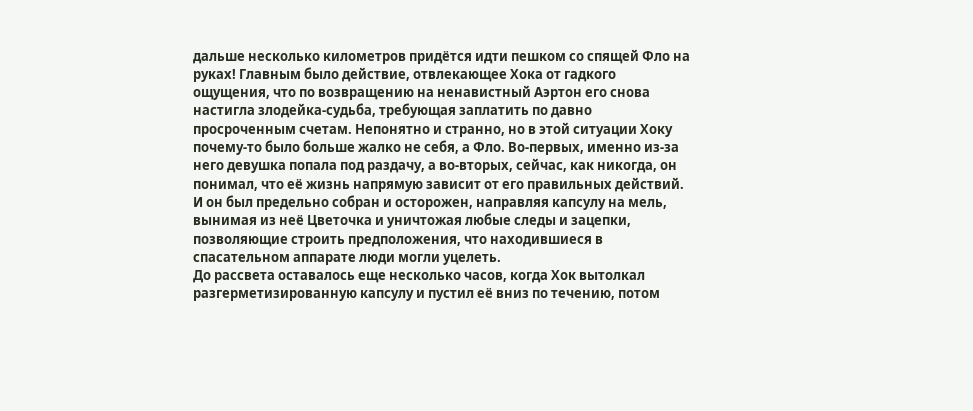дальше несколько километров придётся идти пешком со спящей Фло на руках! Главным было действие, отвлекающее Хока от гадкого ощущения, что по возвращению на ненавистный Аэртон его снова настигла злодейка-судьба, требующая заплатить по давно просроченным счетам. Непонятно и странно, но в этой ситуации Хоку почему-то было больше жалко не себя, а Фло. Во-первых, именно из-за него девушка попала под раздачу, а во-вторых, сейчас, как никогда, он понимал, что её жизнь напрямую зависит от его правильных действий.
И он был предельно собран и осторожен, направляя капсулу на мель, вынимая из неё Цветочка и уничтожая любые следы и зацепки, позволяющие строить предположения, что находившиеся в спасательном аппарате люди могли уцелеть.
До рассвета оставалось еще несколько часов, когда Хок вытолкал разгерметизированную капсулу и пустил её вниз по течению, потом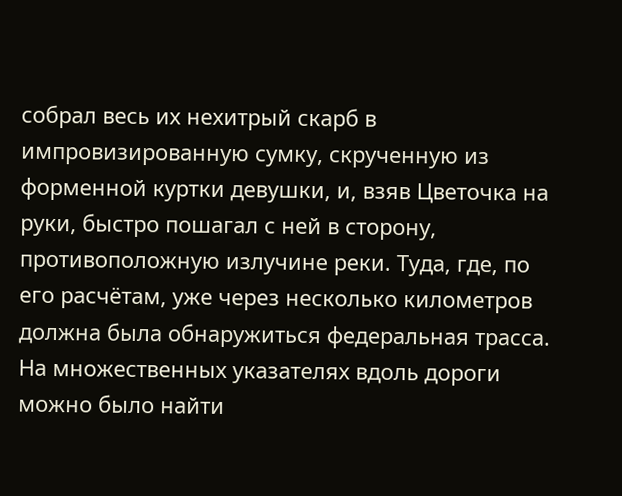собрал весь их нехитрый скарб в импровизированную сумку, скрученную из форменной куртки девушки, и, взяв Цветочка на руки, быстро пошагал с ней в сторону, противоположную излучине реки. Туда, где, по его расчётам, уже через несколько километров должна была обнаружиться федеральная трасса.
На множественных указателях вдоль дороги можно было найти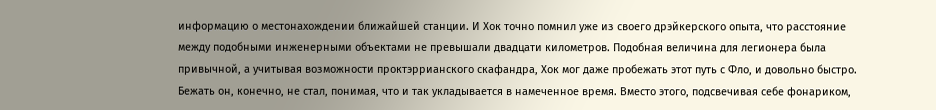информацию о местонахождении ближайшей станции. И Хок точно помнил уже из своего дрэйкерского опыта, что расстояние между подобными инженерными объектами не превышали двадцати километров. Подобная величина для легионера была привычной, а учитывая возможности проктэррианского скафандра, Хок мог даже пробежать этот путь с Фло, и довольно быстро.
Бежать он, конечно, не стал, понимая, что и так укладывается в намеченное время. Вместо этого, подсвечивая себе фонариком,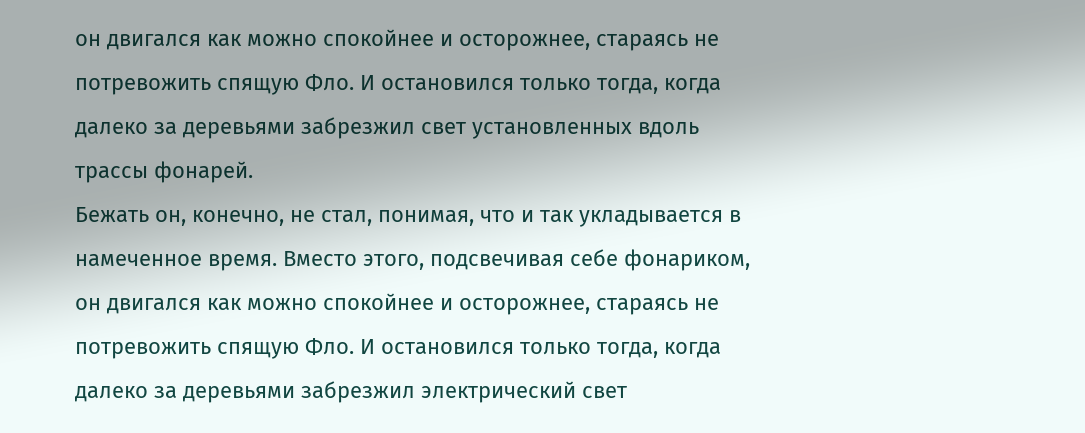он двигался как можно спокойнее и осторожнее, стараясь не потревожить спящую Фло. И остановился только тогда, когда далеко за деревьями забрезжил свет установленных вдоль трассы фонарей.
Бежать он, конечно, не стал, понимая, что и так укладывается в намеченное время. Вместо этого, подсвечивая себе фонариком, он двигался как можно спокойнее и осторожнее, стараясь не потревожить спящую Фло. И остановился только тогда, когда далеко за деревьями забрезжил электрический свет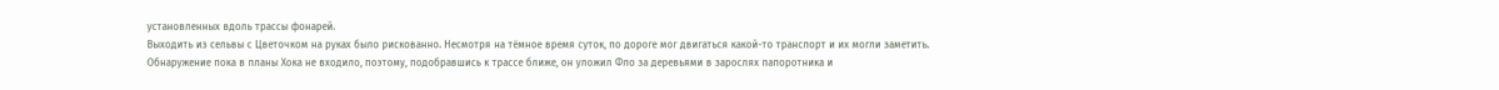установленных вдоль трассы фонарей.
Выходить из сельвы с Цветочком на руках было рискованно. Несмотря на тёмное время суток, по дороге мог двигаться какой-то транспорт и их могли заметить.
Обнаружение пока в планы Хока не входило, поэтому, подобравшись к трассе ближе, он уложил Фло за деревьями в зарослях папоротника и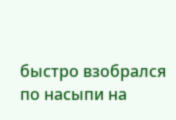быстро взобрался по насыпи на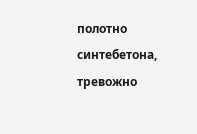полотно синтебетона, тревожно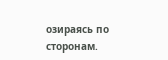озираясь по сторонам.